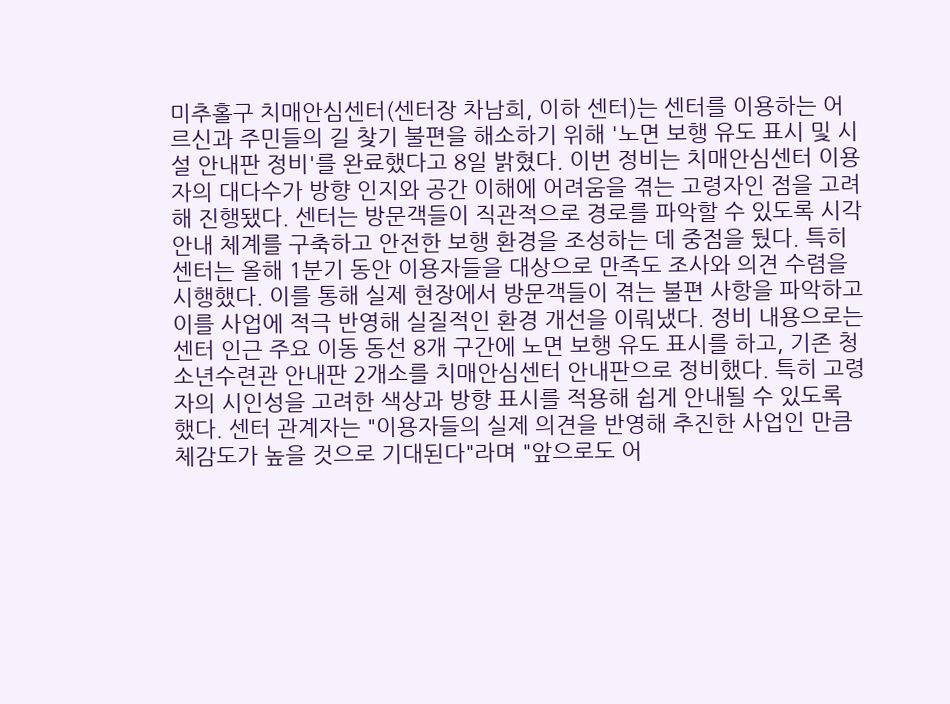미추홀구 치매안심센터(센터장 차남희, 이하 센터)는 센터를 이용하는 어르신과 주민들의 길 찾기 불편을 해소하기 위해 '노면 보행 유도 표시 및 시설 안내판 정비'를 완료했다고 8일 밝혔다. 이번 정비는 치매안심센터 이용자의 대다수가 방향 인지와 공간 이해에 어려움을 겪는 고령자인 점을 고려해 진행됐다. 센터는 방문객들이 직관적으로 경로를 파악할 수 있도록 시각 안내 체계를 구축하고 안전한 보행 환경을 조성하는 데 중점을 뒀다. 특히 센터는 올해 1분기 동안 이용자들을 대상으로 만족도 조사와 의견 수렴을 시행했다. 이를 통해 실제 현장에서 방문객들이 겪는 불편 사항을 파악하고 이를 사업에 적극 반영해 실질적인 환경 개선을 이뤄냈다. 정비 내용으로는 센터 인근 주요 이동 동선 8개 구간에 노면 보행 유도 표시를 하고, 기존 청소년수련관 안내판 2개소를 치매안심센터 안내판으로 정비했다. 특히 고령자의 시인성을 고려한 색상과 방향 표시를 적용해 쉽게 안내될 수 있도록 했다. 센터 관계자는 "이용자들의 실제 의견을 반영해 추진한 사업인 만큼 체감도가 높을 것으로 기대된다"라며 "앞으로도 어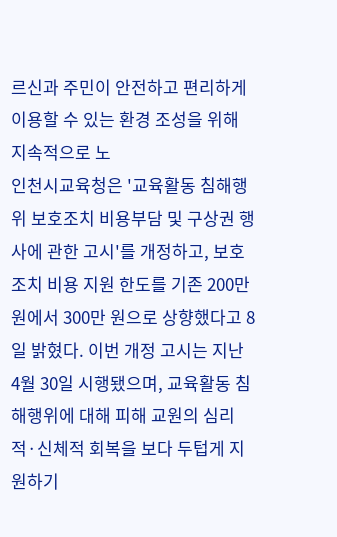르신과 주민이 안전하고 편리하게 이용할 수 있는 환경 조성을 위해 지속적으로 노
인천시교육청은 '교육활동 침해행위 보호조치 비용부담 및 구상권 행사에 관한 고시'를 개정하고, 보호조치 비용 지원 한도를 기존 200만 원에서 300만 원으로 상향했다고 8일 밝혔다. 이번 개정 고시는 지난 4월 30일 시행됐으며, 교육활동 침해행위에 대해 피해 교원의 심리적·신체적 회복을 보다 두텁게 지원하기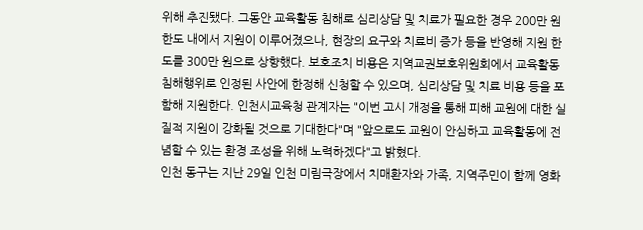위해 추진됐다. 그동안 교육활동 침해로 심리상담 및 치료가 필요한 경우 200만 원 한도 내에서 지원이 이루어졌으나, 현장의 요구와 치료비 증가 등을 반영해 지원 한도를 300만 원으로 상향했다. 보호조치 비용은 지역교권보호위원회에서 교육활동 침해행위로 인정된 사안에 한정해 신청할 수 있으며, 심리상담 및 치료 비용 등을 포함해 지원한다. 인천시교육청 관계자는 "이번 고시 개정을 통해 피해 교원에 대한 실질적 지원이 강화될 것으로 기대한다"며 "앞으로도 교원이 안심하고 교육활동에 전념할 수 있는 환경 조성을 위해 노력하겠다"고 밝혔다.
인천 동구는 지난 29일 인천 미림극장에서 치매환자와 가족, 지역주민이 함께 영화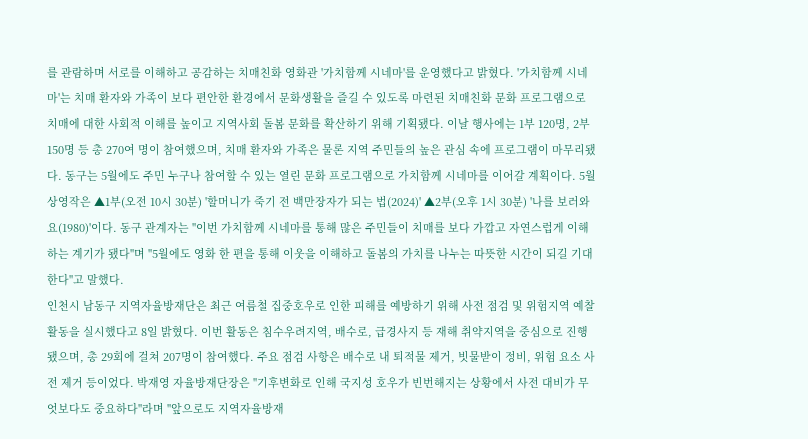를 관람하며 서로를 이해하고 공감하는 치매친화 영화관 '가치함께 시네마'를 운영했다고 밝혔다. '가치함께 시네마'는 치매 환자와 가족이 보다 편안한 환경에서 문화생활을 즐길 수 있도록 마련된 치매친화 문화 프로그램으로 치매에 대한 사회적 이해를 높이고 지역사회 돌봄 문화를 확산하기 위해 기획됐다. 이날 행사에는 1부 120명, 2부 150명 등 총 270여 명이 참여했으며, 치매 환자와 가족은 물론 지역 주민들의 높은 관심 속에 프로그램이 마무리됐다. 동구는 5월에도 주민 누구나 참여할 수 있는 열린 문화 프로그램으로 가치함께 시네마를 이어갈 계획이다. 5월 상영작은 ▲1부(오전 10시 30분) '할머니가 죽기 전 백만장자가 되는 법(2024)' ▲2부(오후 1시 30분) '나를 보러와요(1980)'이다. 동구 관계자는 "이번 가치함께 시네마를 통해 많은 주민들이 치매를 보다 가깝고 자연스럽게 이해하는 계기가 됐다"며 "5월에도 영화 한 편을 통해 이웃을 이해하고 돌봄의 가치를 나누는 따뜻한 시간이 되길 기대한다"고 말했다.
인천시 남동구 지역자율방재단은 최근 여름철 집중호우로 인한 피해를 예방하기 위해 사전 점검 및 위험지역 예찰 활동을 실시했다고 8일 밝혔다. 이번 활동은 침수우려지역, 배수로, 급경사지 등 재해 취약지역을 중심으로 진행됐으며, 총 29회에 걸쳐 207명이 참여했다. 주요 점검 사항은 배수로 내 퇴적물 제거, 빗물받이 정비, 위험 요소 사전 제거 등이었다. 박재영 자율방재단장은 "기후변화로 인해 국지성 호우가 빈번해지는 상황에서 사전 대비가 무엇보다도 중요하다"라며 "앞으로도 지역자율방재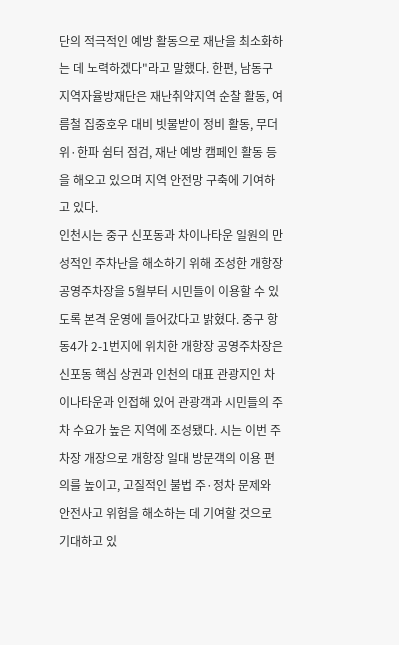단의 적극적인 예방 활동으로 재난을 최소화하는 데 노력하겠다"라고 말했다. 한편, 남동구 지역자율방재단은 재난취약지역 순찰 활동, 여름철 집중호우 대비 빗물받이 정비 활동, 무더위·한파 쉼터 점검, 재난 예방 캠페인 활동 등을 해오고 있으며 지역 안전망 구축에 기여하고 있다.
인천시는 중구 신포동과 차이나타운 일원의 만성적인 주차난을 해소하기 위해 조성한 개항장 공영주차장을 5월부터 시민들이 이용할 수 있도록 본격 운영에 들어갔다고 밝혔다. 중구 항동4가 2-1번지에 위치한 개항장 공영주차장은 신포동 핵심 상권과 인천의 대표 관광지인 차이나타운과 인접해 있어 관광객과 시민들의 주차 수요가 높은 지역에 조성됐다. 시는 이번 주차장 개장으로 개항장 일대 방문객의 이용 편의를 높이고, 고질적인 불법 주·정차 문제와 안전사고 위험을 해소하는 데 기여할 것으로 기대하고 있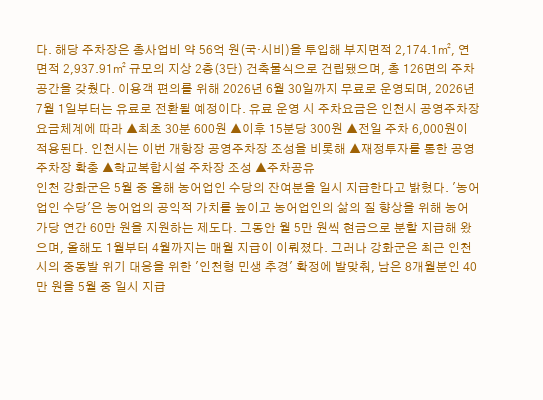다. 해당 주차장은 총사업비 약 56억 원(국·시비)을 투입해 부지면적 2,174.1㎡, 연면적 2,937.91㎡ 규모의 지상 2층(3단) 건축물식으로 건립됐으며, 총 126면의 주차 공간을 갖췄다. 이용객 편의를 위해 2026년 6월 30일까지 무료로 운영되며, 2026년 7월 1일부터는 유료로 전환될 예정이다. 유료 운영 시 주차요금은 인천시 공영주차장 요금체계에 따라 ▲최초 30분 600원 ▲이후 15분당 300원 ▲전일 주차 6,000원이 적용된다. 인천시는 이번 개항장 공영주차장 조성을 비롯해 ▲재정투자를 통한 공영주차장 확충 ▲학교복합시설 주차장 조성 ▲주차공유
인천 강화군은 5월 중 올해 농어업인 수당의 잔여분을 일시 지급한다고 밝혔다. '농어업인 수당'은 농어업의 공익적 가치를 높이고 농어업인의 삶의 질 향상을 위해 농어가당 연간 60만 원을 지원하는 제도다. 그동안 월 5만 원씩 현금으로 분할 지급해 왔으며, 올해도 1월부터 4월까지는 매월 지급이 이뤄졌다. 그러나 강화군은 최근 인천시의 중동발 위기 대응을 위한 '인천형 민생 추경' 확정에 발맞춰, 남은 8개월분인 40만 원을 5월 중 일시 지급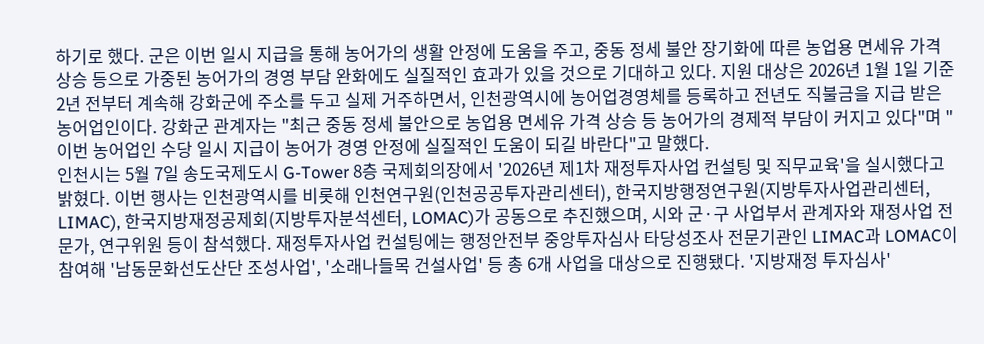하기로 했다. 군은 이번 일시 지급을 통해 농어가의 생활 안정에 도움을 주고, 중동 정세 불안 장기화에 따른 농업용 면세유 가격 상승 등으로 가중된 농어가의 경영 부담 완화에도 실질적인 효과가 있을 것으로 기대하고 있다. 지원 대상은 2026년 1월 1일 기준 2년 전부터 계속해 강화군에 주소를 두고 실제 거주하면서, 인천광역시에 농어업경영체를 등록하고 전년도 직불금을 지급 받은 농어업인이다. 강화군 관계자는 "최근 중동 정세 불안으로 농업용 면세유 가격 상승 등 농어가의 경제적 부담이 커지고 있다"며 "이번 농어업인 수당 일시 지급이 농어가 경영 안정에 실질적인 도움이 되길 바란다"고 말했다.
인천시는 5월 7일 송도국제도시 G-Tower 8층 국제회의장에서 '2026년 제1차 재정투자사업 컨설팅 및 직무교육'을 실시했다고 밝혔다. 이번 행사는 인천광역시를 비롯해 인천연구원(인천공공투자관리센터), 한국지방행정연구원(지방투자사업관리센터, LIMAC), 한국지방재정공제회(지방투자분석센터, LOMAC)가 공동으로 추진했으며, 시와 군·구 사업부서 관계자와 재정사업 전문가, 연구위원 등이 참석했다. 재정투자사업 컨설팅에는 행정안전부 중앙투자심사 타당성조사 전문기관인 LIMAC과 LOMAC이 참여해 '남동문화선도산단 조성사업', '소래나들목 건설사업' 등 총 6개 사업을 대상으로 진행됐다. '지방재정 투자심사'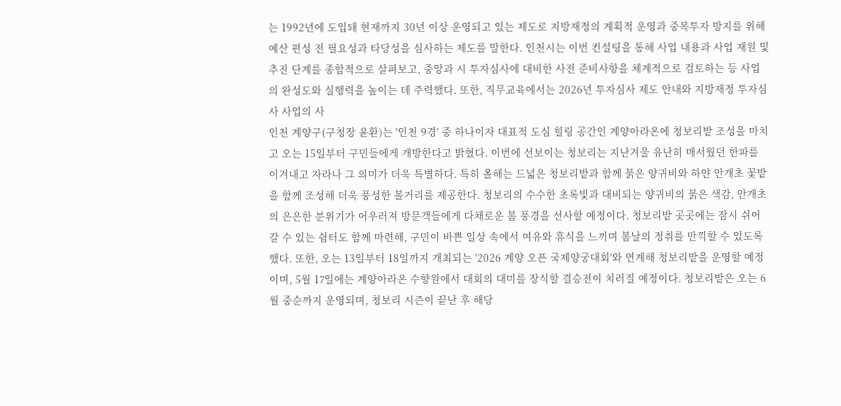는 1992년에 도입돼 현재까지 30년 이상 운영되고 있는 제도로 지방재정의 계획적 운영과 중복투자 방지를 위해 예산 편성 전 필요성과 타당성을 심사하는 제도를 말한다. 인천시는 이번 컨설팅을 통해 사업 내용과 사업 재원 및 추진 단계를 종합적으로 살펴보고, 중앙과 시 투자심사에 대비한 사전 준비사항을 체계적으로 검토하는 등 사업의 완성도와 실행력을 높이는 데 주력했다. 또한, 직무교육에서는 2026년 투자심사 제도 안내와 지방재정 투자심사 사업의 사
인천 계양구(구청장 윤환)는 '인천 9경' 중 하나이자 대표적 도심 힐링 공간인 계양아라온에 청보리밭 조성을 마치고 오는 15일부터 구민들에게 개방한다고 밝혔다. 이번에 선보이는 청보리는 지난겨울 유난히 매서웠던 한파를 이겨내고 자라나 그 의미가 더욱 특별하다. 특히 올해는 드넓은 청보리밭과 함께 붉은 양귀비와 하얀 안개초 꽃밭을 함께 조성해 더욱 풍성한 볼거리를 제공한다. 청보리의 수수한 초록빛과 대비되는 양귀비의 붉은 색감, 안개초의 은은한 분위기가 어우러져 방문객들에게 다채로운 봄 풍경을 선사할 예정이다. 청보리밭 곳곳에는 잠시 쉬어갈 수 있는 쉼터도 함께 마련해, 구민이 바쁜 일상 속에서 여유와 휴식을 느끼며 봄날의 정취를 만끽할 수 있도록 했다. 또한, 오는 13일부터 18일까지 개최되는 '2026 계양 오픈 국제양궁대회'와 연계해 청보리밭을 운영할 예정이며, 5월 17일에는 계양아라온 수향원에서 대회의 대미를 장식할 결승전이 치러질 예정이다. 청보리밭은 오는 6월 중순까지 운영되며, 청보리 시즌이 끝난 후 해당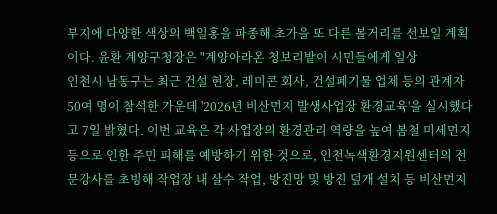부지에 다양한 색상의 백일홍을 파종해 초가을 또 다른 볼거리를 선보일 계획이다. 윤환 계양구청장은 "계양아라온 청보리밭이 시민들에게 일상
인천시 남동구는 최근 건설 현장, 레미콘 회사, 건설폐기물 업체 등의 관계자 50여 명이 참석한 가운데 '2026년 비산먼지 발생사업장 환경교육'을 실시했다고 7일 밝혔다. 이번 교육은 각 사업장의 환경관리 역량을 높여 봄철 미세먼지 등으로 인한 주민 피해를 예방하기 위한 것으로, 인천녹색환경지원센터의 전문강사를 초빙해 작업장 내 살수 작업, 방진망 및 방진 덮개 설치 등 비산먼지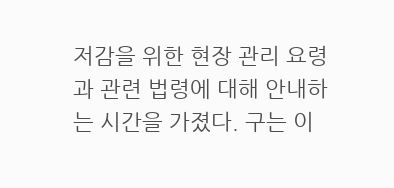저감을 위한 현장 관리 요령과 관련 법령에 대해 안내하는 시간을 가졌다. 구는 이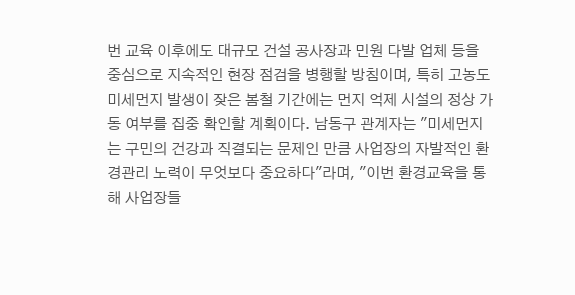번 교육 이후에도 대규모 건설 공사장과 민원 다발 업체 등을 중심으로 지속적인 현장 점검을 병행할 방침이며, 특히 고농도 미세먼지 발생이 잦은 봄철 기간에는 먼지 억제 시설의 정상 가동 여부를 집중 확인할 계획이다. 남동구 관계자는 "미세먼지는 구민의 건강과 직결되는 문제인 만큼 사업장의 자발적인 환경관리 노력이 무엇보다 중요하다"라며, "이번 환경교육을 통해 사업장들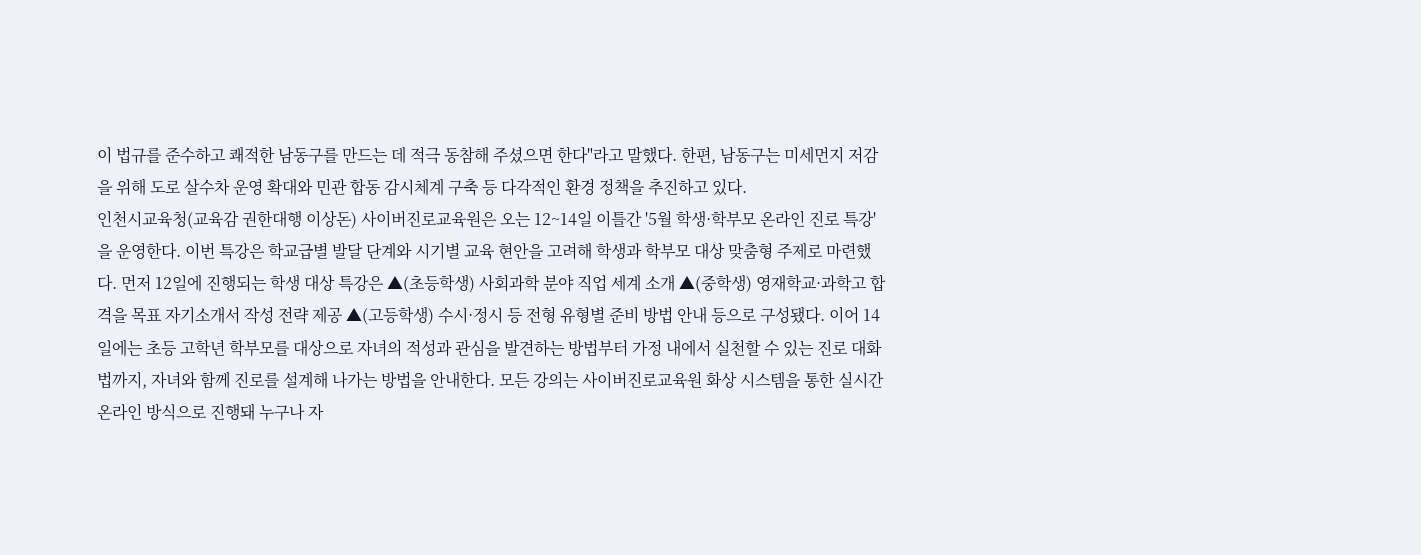이 법규를 준수하고 쾌적한 남동구를 만드는 데 적극 동참해 주셨으면 한다"라고 말했다. 한편, 남동구는 미세먼지 저감을 위해 도로 살수차 운영 확대와 민관 합동 감시체계 구축 등 다각적인 환경 정책을 추진하고 있다.
인천시교육청(교육감 권한대행 이상돈) 사이버진로교육원은 오는 12~14일 이틀간 '5월 학생·학부모 온라인 진로 특강'을 운영한다. 이번 특강은 학교급별 발달 단계와 시기별 교육 현안을 고려해 학생과 학부모 대상 맞춤형 주제로 마련했다. 먼저 12일에 진행되는 학생 대상 특강은 ▲(초등학생) 사회과학 분야 직업 세계 소개 ▲(중학생) 영재학교·과학고 합격을 목표 자기소개서 작성 전략 제공 ▲(고등학생) 수시·정시 등 전형 유형별 준비 방법 안내 등으로 구성됐다. 이어 14일에는 초등 고학년 학부모를 대상으로 자녀의 적성과 관심을 발견하는 방법부터 가정 내에서 실천할 수 있는 진로 대화법까지, 자녀와 함께 진로를 설계해 나가는 방법을 안내한다. 모든 강의는 사이버진로교육원 화상 시스템을 통한 실시간 온라인 방식으로 진행돼 누구나 자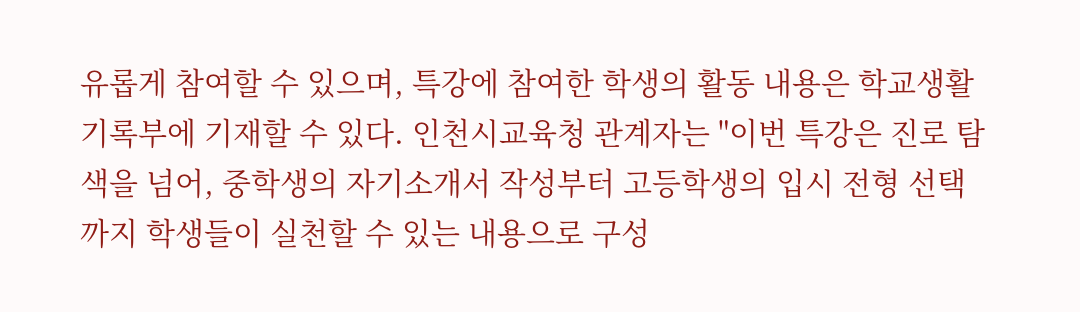유롭게 참여할 수 있으며, 특강에 참여한 학생의 활동 내용은 학교생활기록부에 기재할 수 있다. 인천시교육청 관계자는 "이번 특강은 진로 탐색을 넘어, 중학생의 자기소개서 작성부터 고등학생의 입시 전형 선택까지 학생들이 실천할 수 있는 내용으로 구성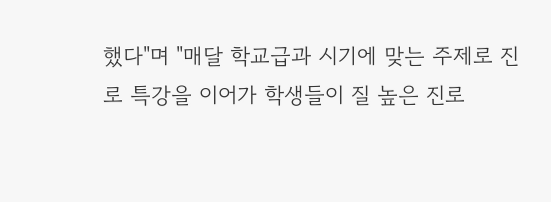했다"며 "매달 학교급과 시기에 맞는 주제로 진로 특강을 이어가 학생들이 질 높은 진로